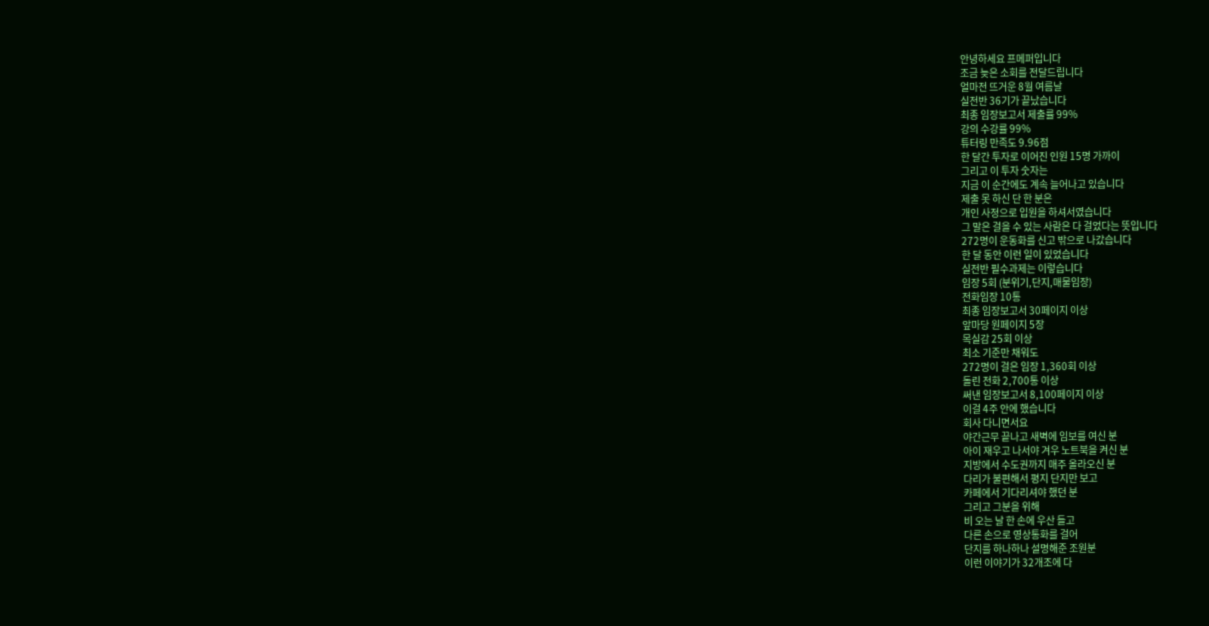안녕하세요 프메퍼입니다
조금 늦은 소회를 전달드립니다
얼마전 뜨거운 8월 여름날
실전반 36기가 끝났습니다
최종 임장보고서 제출률 99%
강의 수강률 99%
튜터링 만족도 9.96점
한 달간 투자로 이어진 인원 15명 가까이
그리고 이 투자 숫자는
지금 이 순간에도 계속 늘어나고 있습니다
제출 못 하신 단 한 분은
개인 사정으로 입원을 하셔서였습니다
그 말은 걸을 수 있는 사람은 다 걸었다는 뜻입니다
272명이 운동화를 신고 밖으로 나갔습니다
한 달 동안 이런 일이 있었습니다
실전반 필수과제는 이렇습니다
임장 5회 (분위기,단지,매물임장)
전화임장 10통
최종 임장보고서 30페이지 이상
앞마당 원페이지 5장
목실감 25회 이상
최소 기준만 채워도
272명이 걸은 임장 1,360회 이상
돌린 전화 2,700통 이상
써낸 임장보고서 8,100페이지 이상
이걸 4주 안에 했습니다
회사 다니면서요
야간근무 끝나고 새벽에 임보를 여신 분
아이 재우고 나서야 겨우 노트북을 켜신 분
지방에서 수도권까지 매주 올라오신 분
다리가 불편해서 평지 단지만 보고
카페에서 기다리셔야 했던 분
그리고 그분을 위해
비 오는 날 한 손에 우산 들고
다른 손으로 영상통화를 걸어
단지를 하나하나 설명해준 조원분
이런 이야기가 32개조에 다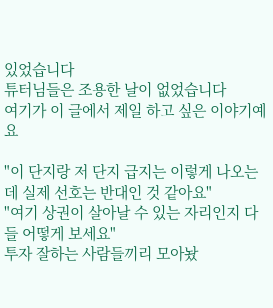있었습니다
튜터님들은 조용한 날이 없었습니다
여기가 이 글에서 제일 하고 싶은 이야기예요

"이 단지랑 저 단지 급지는 이렇게 나오는데 실제 선호는 반대인 것 같아요"
"여기 상권이 살아날 수 있는 자리인지 다들 어떻게 보세요"
투자 잘하는 사람들끼리 모아놨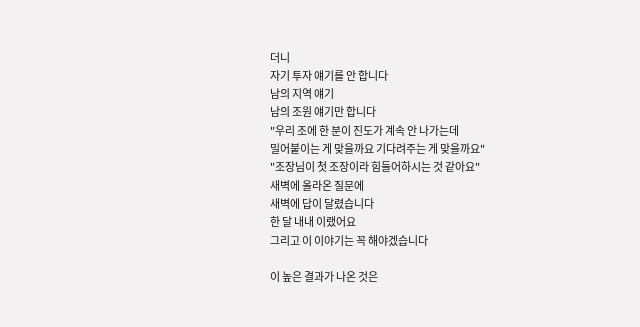더니
자기 투자 얘기를 안 합니다
남의 지역 얘기
남의 조원 얘기만 합니다
"우리 조에 한 분이 진도가 계속 안 나가는데
밀어붙이는 게 맞을까요 기다려주는 게 맞을까요"
"조장님이 첫 조장이라 힘들어하시는 것 같아요"
새벽에 올라온 질문에
새벽에 답이 달렸습니다
한 달 내내 이랬어요
그리고 이 이야기는 꼭 해야겠습니다

이 높은 결과가 나온 것은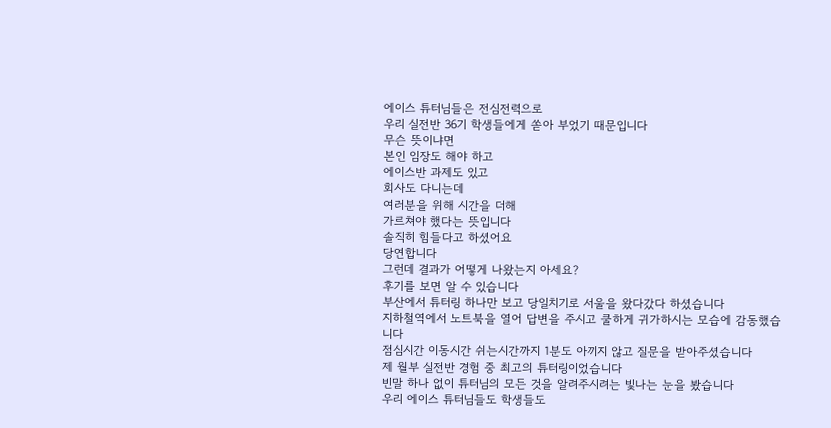에이스 튜터님들은 전심전력으로
우리 실전반 36기 학생들에게 쏟아 부었기 때문입니다
무슨 뜻이냐면
본인 임장도 해야 하고
에이스반 과제도 있고
회사도 다니는데
여러분을 위해 시간을 더해
가르쳐야 했다는 뜻입니다
솔직히 힘들다고 하셨어요
당연합니다
그런데 결과가 어떻게 나왔는지 아세요?
후기를 보면 알 수 있습니다
부산에서 튜터링 하나만 보고 당일치기로 서울을 왔다갔다 하셨습니다
지하철역에서 노트북을 열어 답변을 주시고 쿨하게 귀가하시는 모습에 감동했습니다
점심시간 이동시간 쉬는시간까지 1분도 아끼지 않고 질문을 받아주셨습니다
제 월부 실전반 경험 중 최고의 튜터링이었습니다
빈말 하나 없이 튜터님의 모든 것을 알려주시려는 빛나는 눈을 봤습니다
우리 에이스 튜터님들도 학생들도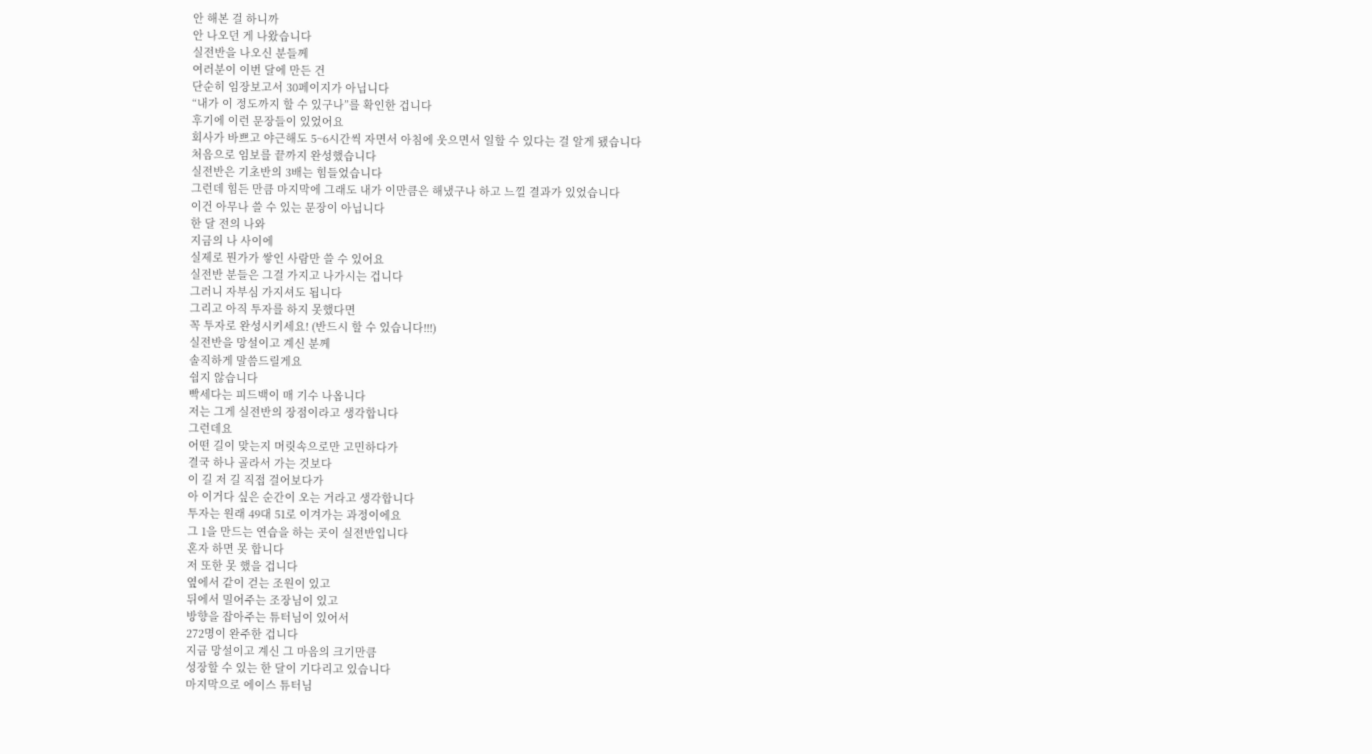안 해본 걸 하니까
안 나오던 게 나왔습니다
실전반을 나오신 분들께
여러분이 이번 달에 만든 건
단순히 임장보고서 30페이지가 아닙니다
“내가 이 정도까지 할 수 있구나”를 확인한 겁니다
후기에 이런 문장들이 있었어요
회사가 바쁘고 야근해도 5~6시간씩 자면서 아침에 웃으면서 일할 수 있다는 걸 알게 됐습니다
처음으로 임보를 끝까지 완성했습니다
실전반은 기초반의 3배는 힘들었습니다
그런데 힘든 만큼 마지막에 그래도 내가 이만큼은 해냈구나 하고 느낄 결과가 있었습니다
이건 아무나 쓸 수 있는 문장이 아닙니다
한 달 전의 나와
지금의 나 사이에
실제로 뭔가가 쌓인 사람만 쓸 수 있어요
실전반 분들은 그걸 가지고 나가시는 겁니다
그러니 자부심 가지셔도 됩니다
그리고 아직 투자를 하지 못했다면
꼭 투자로 완성시키세요! (반드시 할 수 있습니다!!!)
실전반을 망설이고 계신 분께
솔직하게 말씀드릴게요
쉽지 않습니다
빡세다는 피드백이 매 기수 나옵니다
저는 그게 실전반의 장점이라고 생각합니다
그런데요
어떤 길이 맞는지 머릿속으로만 고민하다가
결국 하나 골라서 가는 것보다
이 길 저 길 직접 걸어보다가
아 이거다 싶은 순간이 오는 거라고 생각합니다
투자는 원래 49대 51로 이겨가는 과정이에요
그 1을 만드는 연습을 하는 곳이 실전반입니다
혼자 하면 못 합니다
저 또한 못 했을 겁니다
옆에서 같이 걷는 조원이 있고
뒤에서 밀어주는 조장님이 있고
방향을 잡아주는 튜터님이 있어서
272명이 완주한 겁니다
지금 망설이고 계신 그 마음의 크기만큼
성장할 수 있는 한 달이 기다리고 있습니다
마지막으로 에이스 튜터님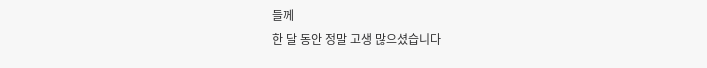들께
한 달 동안 정말 고생 많으셨습니다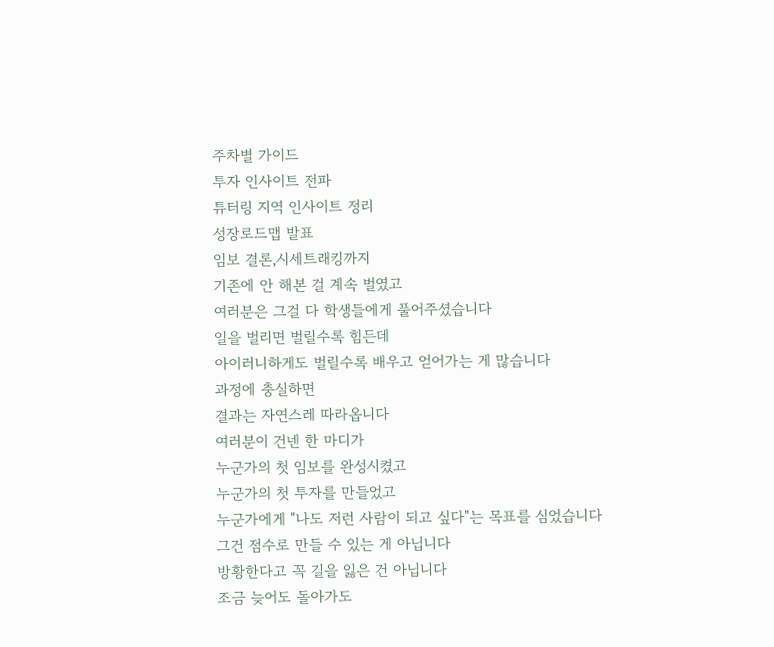주차별 가이드
투자 인사이트 전파
튜터링 지역 인사이트 정리
성장로드맵 발표
임보 결론,시세트래킹까지
기존에 안 해본 걸 계속 벌였고
여러분은 그걸 다 학생들에게 풀어주셨습니다
일을 벌리면 벌릴수록 힘든데
아이러니하게도 벌릴수록 배우고 얻어가는 게 많습니다
과정에 충실하면
결과는 자연스레 따라옵니다
여러분이 건넨 한 마디가
누군가의 첫 임보를 완성시켰고
누군가의 첫 투자를 만들었고
누군가에게 "나도 저런 사람이 되고 싶다"는 목표를 심었습니다
그건 점수로 만들 수 있는 게 아닙니다
방황한다고 꼭 길을 잃은 건 아닙니다
조금 늦어도 돌아가도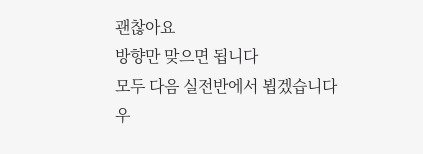괜찮아요
방향만 맞으면 됩니다
모두 다음 실전반에서 뵙겠습니다
우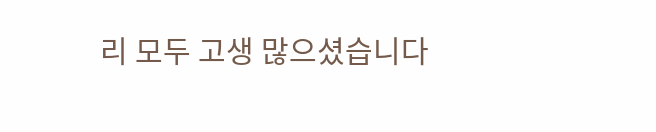리 모두 고생 많으셨습니다